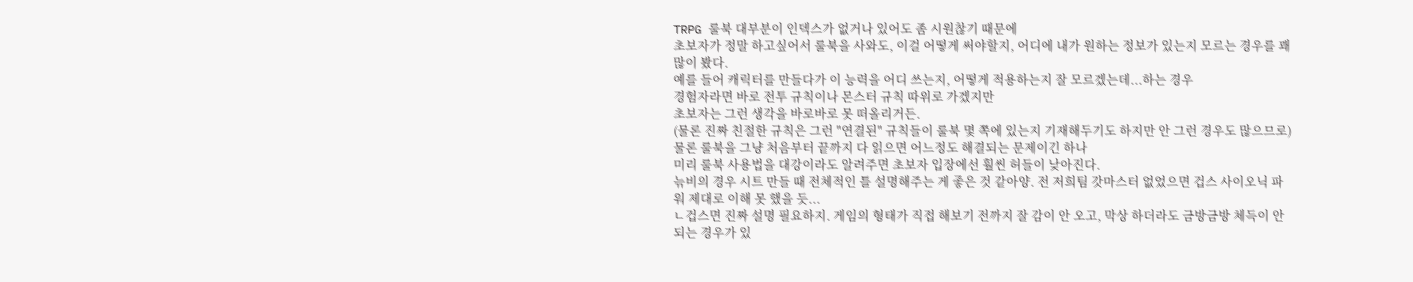TRPG 룰북 대부분이 인덱스가 없거나 있어도 좀 시원찮기 때문에
초보자가 정말 하고싶어서 룰북을 사와도, 이걸 어떻게 써야할지, 어디에 내가 원하는 정보가 있는지 모르는 경우를 꽤 많이 봤다.
예를 들어 캐릭터를 만들다가 이 능력을 어디 쓰는지, 어떻게 적용하는지 잘 모르겠는데...하는 경우
경험자라면 바로 전투 규칙이나 몬스터 규칙 따위로 가겠지만
초보자는 그런 생각을 바로바로 못 떠올리거든.
(물론 진짜 친절한 규칙은 그런 "연결된" 규칙들이 룰북 몇 쪽에 있는지 기재해두기도 하지만 안 그런 경우도 많으므로)
물론 룰북을 그냥 처음부터 끝까지 다 읽으면 어느정도 해결되는 문제이긴 하나
미리 룰북 사용법을 대강이라도 알려주면 초보자 입장에선 훨씬 허들이 낮아진다.
늒비의 경우 시트 만들 때 전체적인 틀 설명해주는 게 좋은 것 같아양. 전 저희팀 갓마스터 없었으면 겁스 사이오닉 파워 제대로 이해 못 했을 듯...
ㄴ겁스면 진짜 설명 필요하지. 게임의 형태가 직접 해보기 전까지 잘 감이 안 오고, 막상 하더라도 금방금방 체득이 안 되는 경우가 있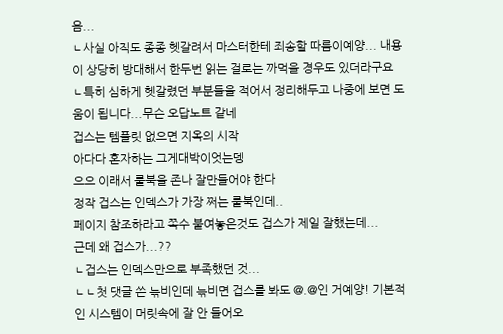음...
ㄴ사실 아직도 종종 헷갈려서 마스터한테 죄송할 따름이예양... 내용이 상당히 방대해서 한두번 읽는 걸로는 까먹을 경우도 있더라구요
ㄴ특히 심하게 헷갈렸던 부분들을 적어서 정리해두고 나중에 보면 도움이 됩니다...무슨 오답노트 같네
겁스는 템플릿 없으면 지옥의 시작
아다다 혼자하는 그게대박이엇는뎅
으으 이래서 룰북을 존나 잘만들어야 한다
정작 겁스는 인덱스가 가장 쩌는 룰북인데..
페이지 참조하라고 쪽수 붙여놓은것도 겁스가 제일 잘했는데...
근데 왜 겁스가...??
ㄴ겁스는 인덱스만으로 부족했던 것...
ㄴㄴ첫 댓글 쓴 늒비인데 늒비면 겁스를 봐도 @.@인 거예양! 기본적인 시스템이 머릿속에 잘 안 들어오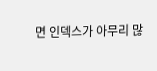면 인덱스가 아무리 많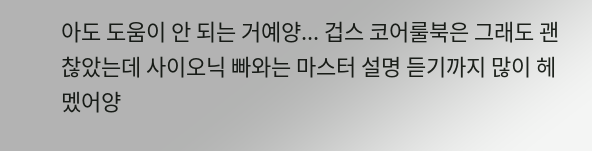아도 도움이 안 되는 거예양... 겁스 코어룰북은 그래도 괜찮았는데 사이오닉 빠와는 마스터 설명 듣기까지 많이 헤멨어양